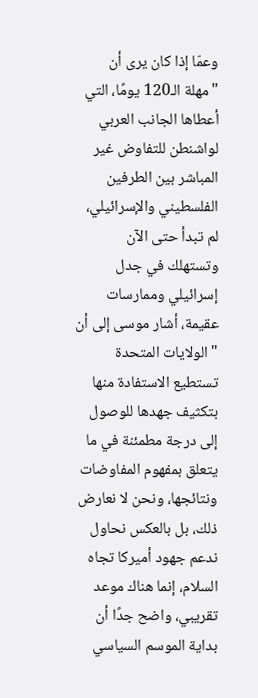وعمّا إذا كان يرى أن "مهلة الـ120 يومًا، التي أعطاها الجانب العربي لواشنطن للتفاوض غير المباشر بين الطرفين الفلسطيني والإسرائيلي، لم تبدأ حتى الآن وتستهلك في جدل إسرائيلي وممارسات عقيمة، أشار موسى إلى أن "الولايات المتحدة تستطيع الاستفادة منها بتكثيف جهدها للوصول إلى درجة مطمئنة في ما يتعلق بمفهوم المفاوضات ونتائجها، ونحن لا نعارض ذلك، بل بالعكس نحاول ندعم جهود أميركا تجاه السلام، إنما هناك موعد تقريبي، واضح جدًا أن بداية الموسم السياسي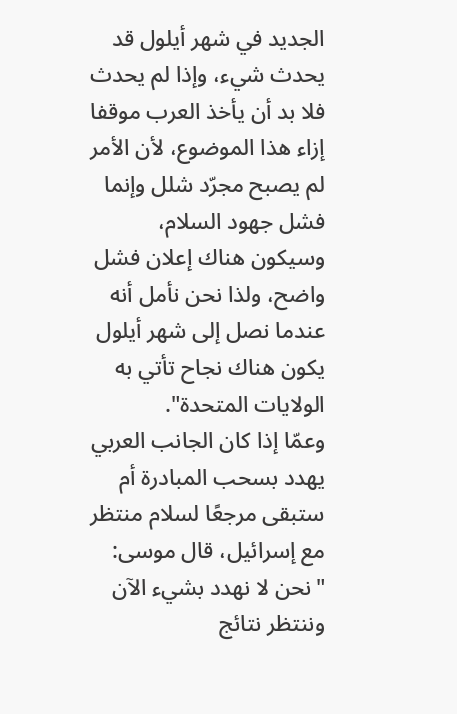الجديد في شهر أيلول قد يحدث شيء، وإذا لم يحدث فلا بد أن يأخذ العرب موقفا إزاء هذا الموضوع، لأن الأمر لم يصبح مجرّد شلل وإنما فشل جهود السلام، وسيكون هناك إعلان فشل واضح، ولذا نحن نأمل أنه عندما نصل إلى شهر أيلول يكون هناك نجاح تأتي به الولايات المتحدة".
وعمّا إذا كان الجانب العربي يهدد بسحب المبادرة أم ستبقى مرجعًا لسلام منتظر مع إسرائيل، قال موسى: "نحن لا نهدد بشيء الآن وننتظر نتائج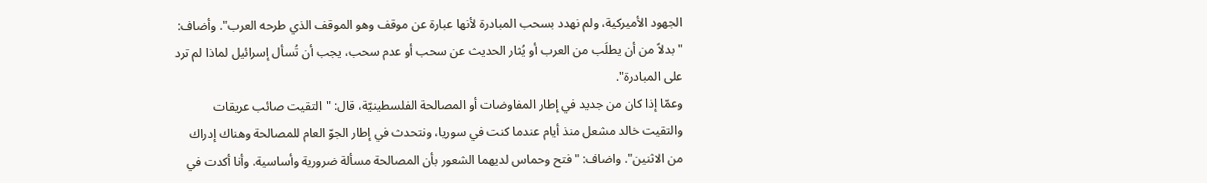الجهود الأميركية، ولم نهدد بسحب المبادرة لأنها عبارة عن موقف وهو الموقف الذي طرحه العرب". وأضاف: "بدلاً من أن يطلَب من العرب أو يُثار الحديث عن سحب أو عدم سحب، يجب أن تُسأل إسرائيل لماذا لم ترد على المبادرة".
وعمّا إذا كان من جديد في إطار المفاوضات أو المصالحة الفلسطينيّة، قال: "التقيت صائب عريقات والتقيت خالد مشعل منذ أيام عندما كنت في سوريا، ونتحدث في إطار الجوّ العام للمصالحة وهناك إدراك من الاثنين". واضاف: "فتح وحماس لديهما الشعور بأن المصالحة مسألة ضرورية وأساسية. وأنا أكدت في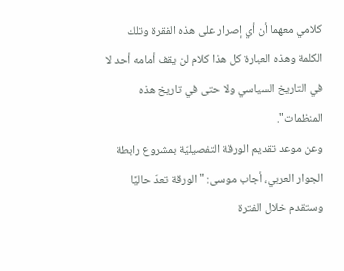كلامي معهما أن أي إصرار على هذه الفقرة وتلك الكلمة وهذه العبارة كل هذا كلام لن يقف أمامه أحد لا في التاريخ السياسي ولا حتى في تاريخ هذه المنظمات".
وعن موعد تقديم الورقة التفصيليّة بمشروع رابطة الجوار العربي، أجاب موسى: "الورقة تعدّ حاليًا وستقدم خلال الفترة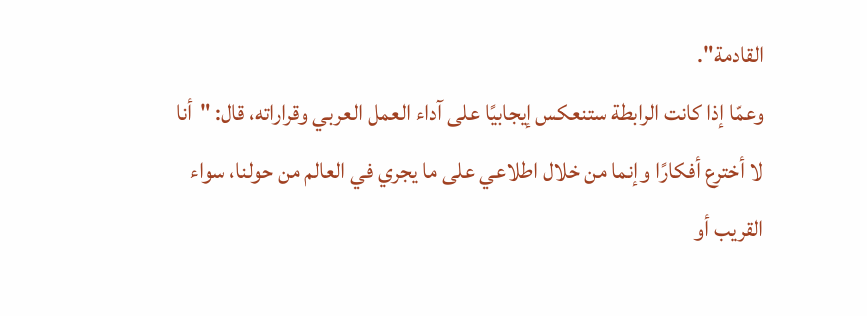القادمة".
وعمّا إذا كانت الرابطة ستنعكس إيجابيًا على آداء العمل العربي وقراراته، قال: "أنا لا أخترع أفكارًا وإنما من خلال اطلاعي على ما يجري في العالم من حولنا، سواء القريب أو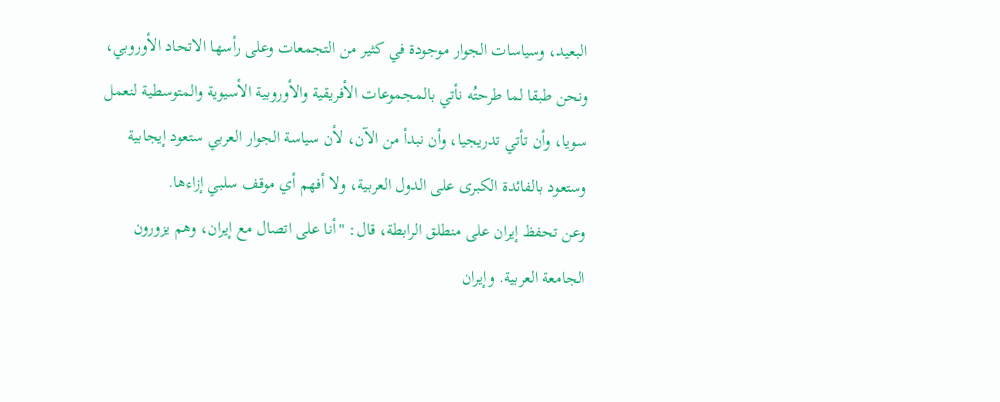البعيد، وسياسات الجوار موجودة في كثير من التجمعات وعلى رأسها الاتحاد الأوروبي، ونحن طبقا لما طرحتُه نأتي بالمجموعات الأفريقية والأوروبية الأسيوية والمتوسطية لنعمل سويا، وأن تأتي تدريجيا، وأن نبدأ من الآن، لأن سياسة الجوار العربي ستعود إيجابية وستعود بالفائدة الكبرى على الدول العربية، ولا أفهم أي موقف سلبي إزاءها.
وعن تحفظ إيران على منطلق الرابطة، قال: "أنا على اتصال مع إيران، وهم يزورون الجامعة العربية. وإيران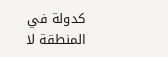كدولة في المنطقة لا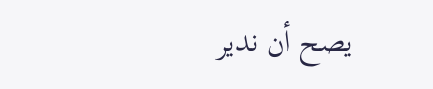يصح أن ندير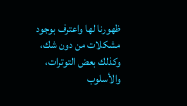ظهورنا لها واعترف بوجود مشكلات من دون شك، وكذلك بعض التوترات، والأسلوب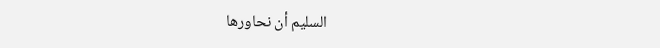السليم أن نحاورها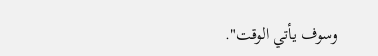وسوف يأتي الوقت".